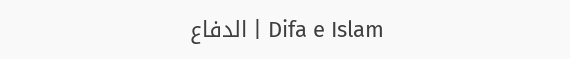Difa e Islam | الدفاع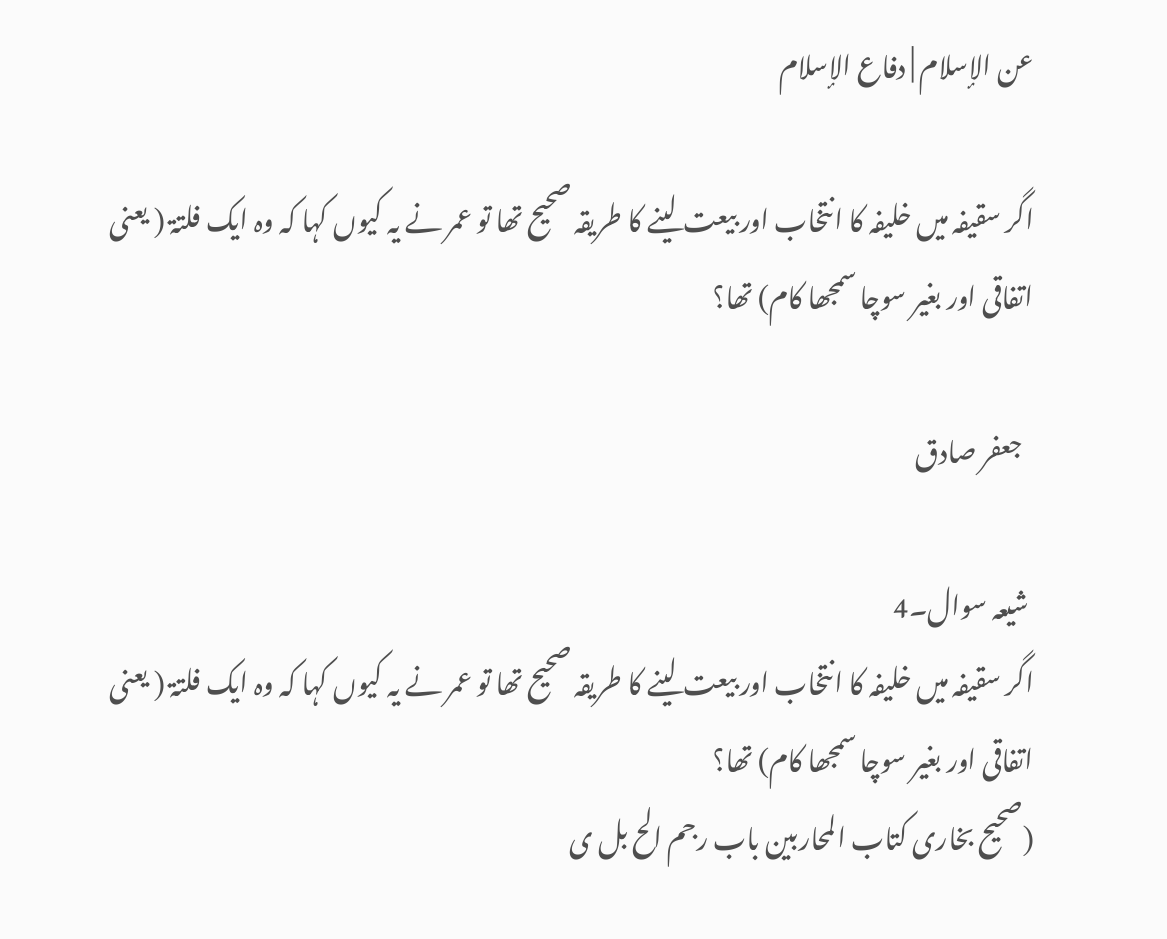عن الإسلام | دفاع الإسلام

اگر سقیفہ میں خلیفہ کا انتخاب اور بیعت لینے کا طریقہ صحیح تھا تو عمر نے یہ کیوں کہا کہ وہ ایک فلتۃ ( یعنی اتفاقی اور بغیر سوچا سمجھا کام) تھا؟

  جعفر صادق

 شیعہ سوال۔4
اگر سقیفہ میں خلیفہ کا انتخاب اور بیعت لینے کا طریقہ صحیح تھا تو عمر نے یہ کیوں کہا کہ وہ ایک فلتۃ ( یعنی اتفاقی اور بغیر سوچا سمجھا کام) تھا؟
(صحیح بخاری کتاب المحاربین باب رجم الح بل ی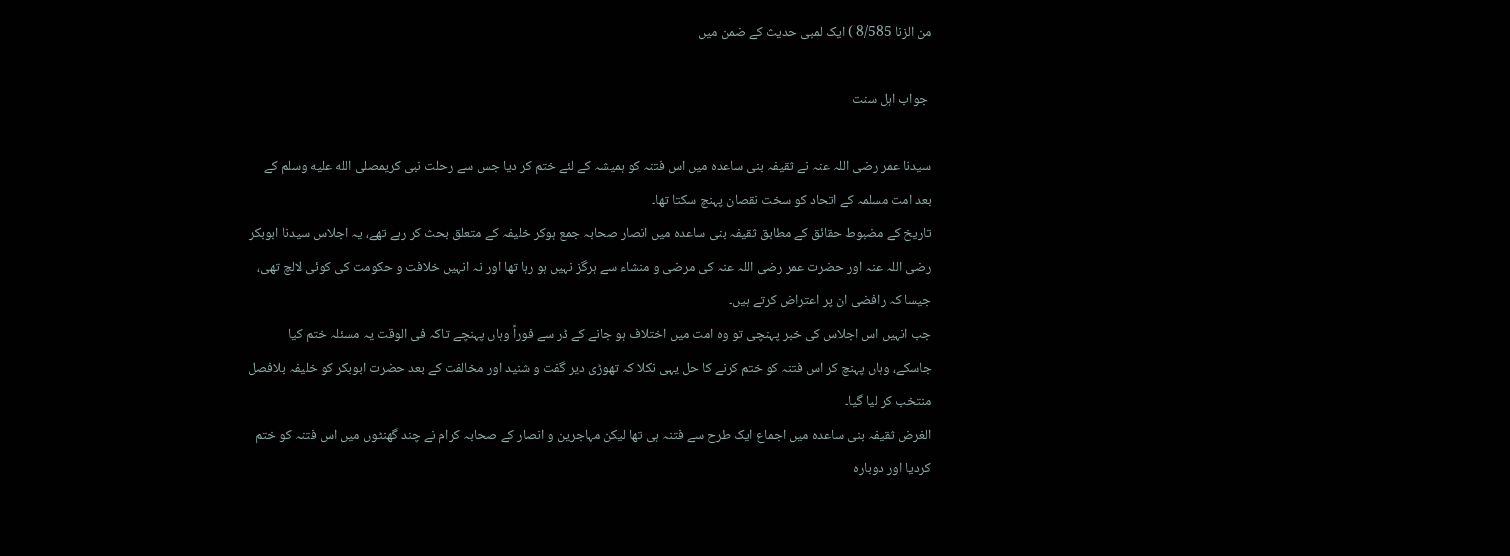من الزنا 8/585 ) ایک لمبی حدیث کے ضمن میں

 جواب اہل سنت

سیدنا عمر رضی اللہ عنہ نے ثقیفہ بنی ساعدہ میں اس فتنہ کو ہمیشہ کے لئے ختم کر دیا جس سے رحلت نبی کریمصلى الله عليه وسلم کے بعد امت مسلمہ کے اتحاد کو سخت نقصان پہنچ سکتا تھا۔
تاریخ کے مضبوط حقائق کے مطابق ثقیفہ بنی ساعدہ میں انصار صحابہ جمع ہوکر خلیفہ کے متعلق بحث کر رہے تھے، یہ اجلاس سیدنا ابوبکر رضی اللہ عنہ اور حضرت عمر رضی اللہ عنہ کی مرضی و منشاء سے ہرگز نہیں ہو رہا تھا اور نہ انہیں خلافت و حکومت کی کوئی لالچ تھی، جیسا کہ رافضی ان پر اعتراض کرتے ہیں۔
جب انہیں اس اجلاس کی خبر پہنچی تو وہ امت میں اختلاف ہو جانے کے ڈر سے فوراً وہاں پہنچے تاکہ فی الوقت یہ مسئلہ ختم کیا جاسکے، وہاں پہنچ کر اس فتنہ کو ختم کرنے کا حل یہی نکلا کہ تھوڑی دیر گفت و شنید اور مخالفت کے بعد حضرت ابوبکر کو خلیفہ بلافصل منتخب کر لیا گیا۔
الغرض ثقیفہ بنی ساعدہ میں اجماع ایک طرح سے فتنہ ہی تھا لیکن مہاجرین و انصار کے صحابہ کرام نے چند گھنٹوں میں اس فتنہ کو ختم کردیا اور دوبارہ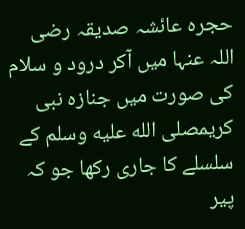حجرہ عائشہ صدیقہ رضی اللہ عنہا میں آکر درود و سلام کی صورت میں جنازہ نبی کریمصلى الله عليه وسلم کے سلسلے کا جاری رکھا جو کہ پیر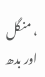، منگل اور بدھ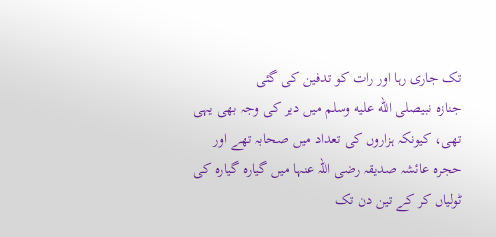تک جاری رہا اور رات کو تدفین کی گئی
جنازہ نبیصلى الله عليه وسلم میں دیر کی وجہ بھی یہی تھی، کیونکہ ہزاروں کی تعداد میں صحابہ تھے اور حجرہ عائشہ صدیقہ رضی اللہ عنہا میں گیارہ گیارہ کی ٹولیاں کر کے تین دن تک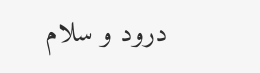درود و سلام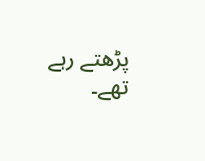پڑھتے رہے تھے۔